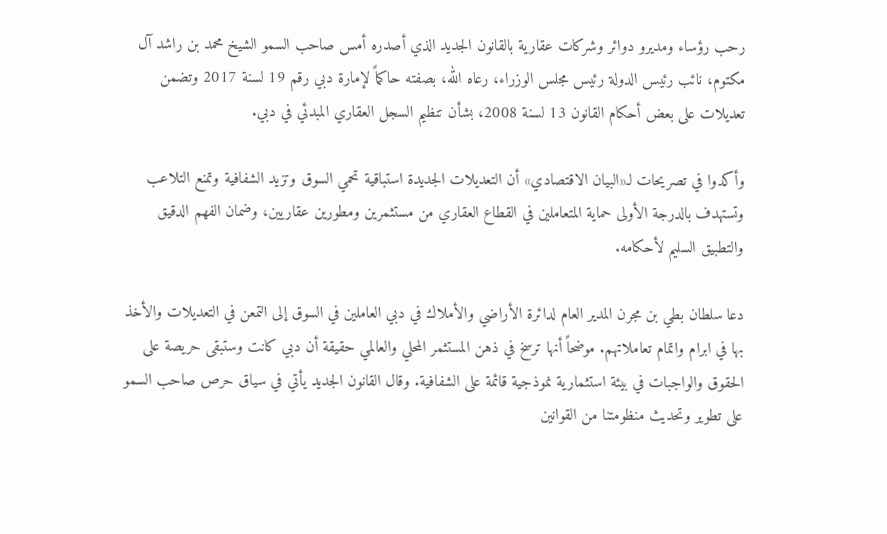رحب رؤساء ومديرو دوائر وشركات عقارية بالقانون الجديد الذي أصدره أمس صاحب السمو الشيخ محمد بن راشد آل مكتوم، نائب رئيس الدولة رئيس مجلس الوزراء، رعاه الله، بصفته حاكماً لإمارة دبي رقم 19 لسنة 2017 وتضمن تعديلات على بعض أحكام القانون 13 لسنة 2008، بشأن تنظيم السجل العقاري المبدئي في دبي.

وأكدوا في تصريحات لـ«البيان الاقتصادي» أن التعديلات الجديدة استباقية تحمي السوق وتزيد الشفافية وتمنع التلاعب وتستهدف بالدرجة الأولى حماية المتعاملين في القطاع العقاري من مستثمرين ومطورين عقاريين، وضمان الفهم الدقيق والتطبيق السليم لأحكامه.

دعا سلطان بطي بن مجرن المدير العام لدائرة الأراضي والأملاك في دبي العاملين في السوق إلى التمعن في التعديلات والأخذ بها في ابرام واتمام تعاملاتهم. موضحاً أنها ترسخ في ذهن المستثمر المحلي والعالمي حقيقة أن دبي كانت وستبقى حريصة على الحقوق والواجبات في بيئة استثمارية نموذجية قائمة على الشفافية. وقال القانون الجديد يأتي في سياق حرص صاحب السمو على تطوير وتحديث منظومتنا من القوانين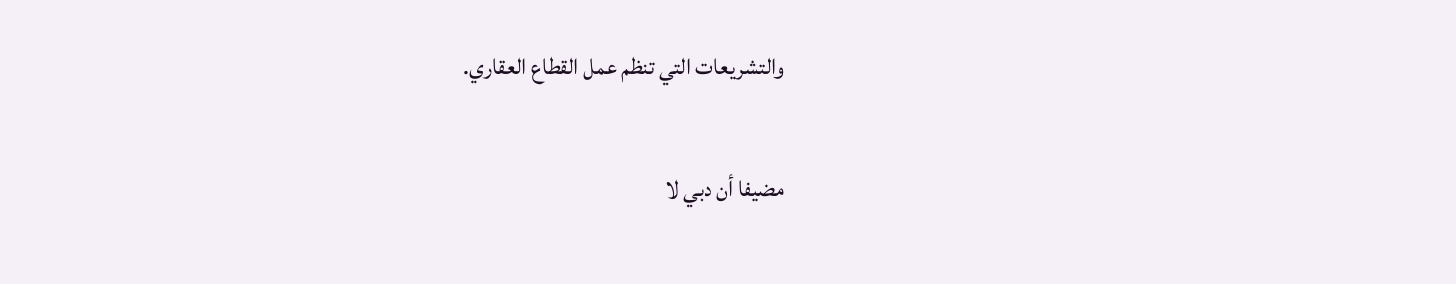والتشريعات التي تنظم عمل القطاع العقاري.

مضيفا أن دبي لا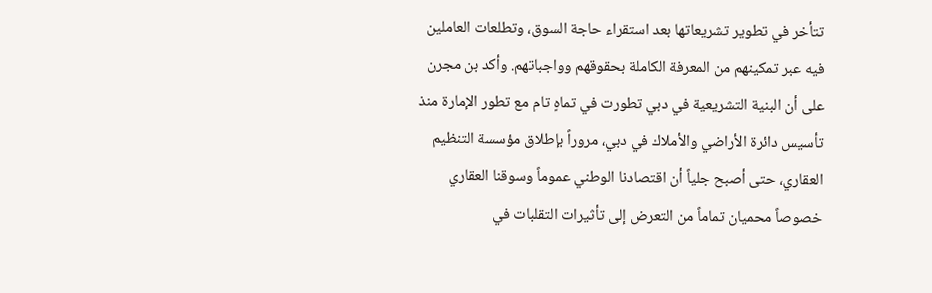تتأخر في تطوير تشريعاتها بعد استقراء حاجة السوق، وتطلعات العاملين فيه عبر تمكينهم من المعرفة الكاملة بحقوقهم وواجباتهم. وأكد بن مجرن على أن البنية التشريعية في دبي تطورت في تماهٍ تام مع تطور الإمارة منذ تأسيس دائرة الأراضي والأملاك في دبي، مروراً بإطلاق مؤسسة التنظيم العقاري، حتى أصبح جلياً أن اقتصادنا الوطني عموماً وسوقنا العقاري خصوصاً محميان تماماً من التعرض إلى تأثيرات التقلبات في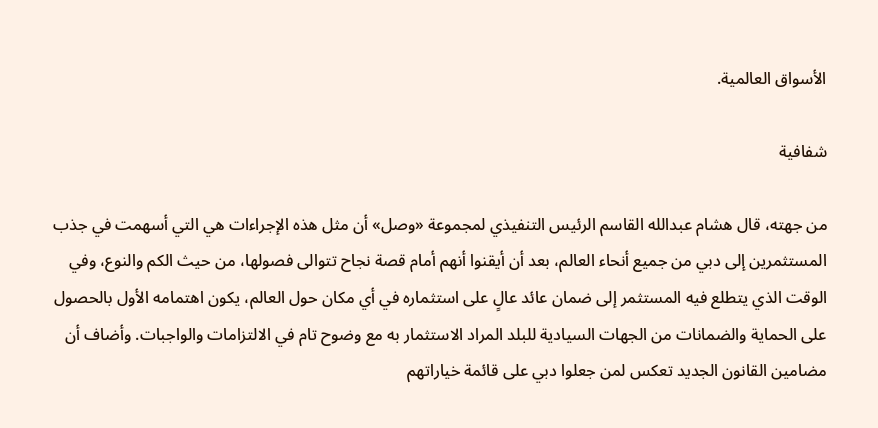الأسواق العالمية.

شفافية

من جهته، قال هشام عبدالله القاسم الرئيس التنفيذي لمجموعة «وصل» أن مثل هذه الإجراءات هي التي أسهمت في جذب المستثمرين إلى دبي من جميع أنحاء العالم، بعد أن أيقنوا أنهم أمام قصة نجاح تتوالى فصولها، من حيث الكم والنوع، وفي الوقت الذي يتطلع فيه المستثمر إلى ضمان عائد عالٍ على استثماره في أي مكان حول العالم، يكون اهتمامه الأول بالحصول على الحماية والضمانات من الجهات السيادية للبلد المراد الاستثمار به مع وضوح تام في الالتزامات والواجبات. وأضاف أن مضامين القانون الجديد تعكس لمن جعلوا دبي على قائمة خياراتهم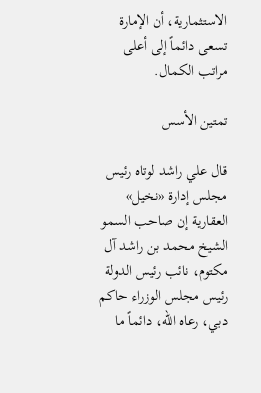الاستثمارية، أن الإمارة تسعى دائماً إلى أعلى مراتب الكمال.

تمتين الأسس

قال علي راشد لوتاه رئيس مجلس إدارة «نخيل» العقارية إن صاحب السمو الشيخ محمد بن راشد آل مكتوم، نائب رئيس الدولة رئيس مجلس الوزراء حاكم دبي، رعاه الله، دائماً ما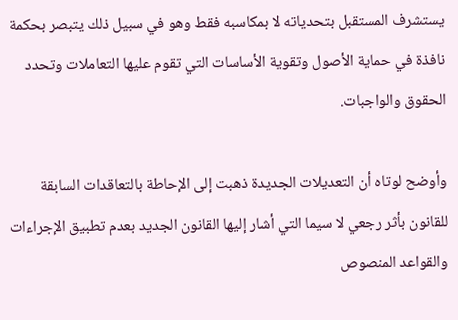يستشرف المستقبل بتحدياته لا بمكاسبه فقط وهو في سبيل ذلك يتبصر بحكمة نافذة في حماية الأصول وتقوية الأساسات التي تقوم عليها التعاملات وتحدد الحقوق والواجبات.

وأوضح لوتاه أن التعديلات الجديدة ذهبت إلى الإحاطة بالتعاقدات السابقة للقانون بأثر رجعي لا سيما التي أشار إليها القانون الجديد بعدم تطبيق الإجراءات والقواعد المنصوص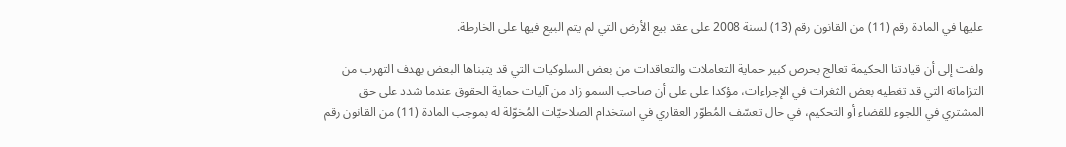عليها في المادة رقم (11) من القانون رقم (13) لسنة 2008 على عقد بيع الأرض التي لم يتم البيع فيها على الخارطة.

ولفت إلى أن قيادتنا الحكيمة تعالج بحرص كبير حماية التعاملات والتعاقدات من بعض السلوكيات التي قد يتبناها البعض بهدف التهرب من التزاماته التي قد تغطيه بعض الثغرات في الإجراءات، مؤكدا على على أن صاحب السمو زاد من آليات حماية الحقوق عندما شدد على حق المشتري في اللجوء للقضاء أو التحكيم، في حال تعسّف المُطوّر العقاري في استخدام الصلاحيّات المُخوّلة له بموجب المادة (11) من القانون رقم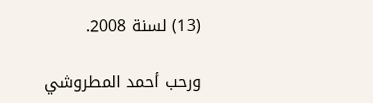(13) لسنة 2008.

ورحب أحمد المطروشي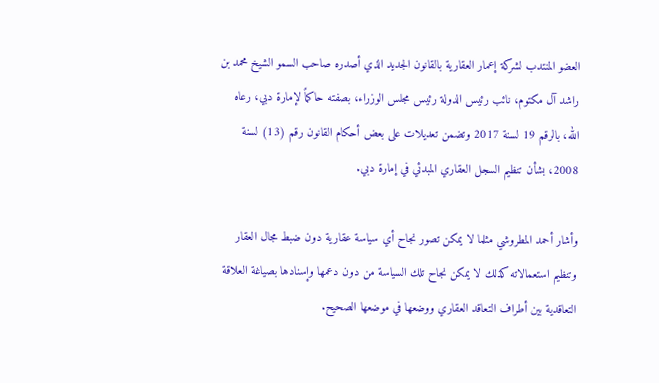العضو المنتدب لشركة إعمار العقارية بالقانون الجديد الذي أصدره صاحب السمو الشيخ محمد بن راشد آل مكتوم، نائب رئيس الدولة رئيس مجلس الوزراء، بصفته حاكماً لإمارة دبي، رعاه الله، بالرقم 19 لسنة 2017 وتضمن تعديلات على بعض أحكام القانون رقم (13) لسنة 2008، بشأن تنظيم السجل العقاري المبدئي في إمارة دبي.

وأشار أحمد المطروشي مثلما لا يمكن تصور نجاح أي سياسة عقارية دون ضبط مجال العقار وتنظيم استعمالاته كذلك لا يمكن نجاح تلك السياسة من دون دعمها وإسنادها بصياغة العلاقة التعاقدية بين أطراف التعاقد العقاري ووضعها في موضعها الصحيح.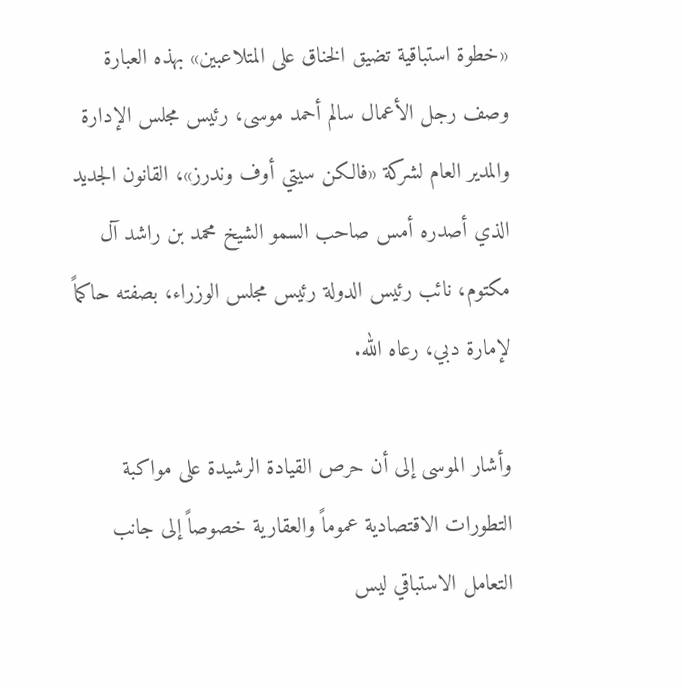«خطوة استباقية تضيق الخناق على المتلاعبين» بهذه العبارة وصف رجل الأعمال سالم أحمد موسى، رئيس مجلس الإدارة والمدير العام لشركة «فالكن سيتي أوف وندرز»، القانون الجديد الذي أصدره أمس صاحب السمو الشيخ محمد بن راشد آل مكتوم، نائب رئيس الدولة رئيس مجلس الوزراء، بصفته حاكماً لإمارة دبي، رعاه الله.

وأشار الموسى إلى أن حرص القيادة الرشيدة على مواكبة التطورات الاقتصادية عموماً والعقارية خصوصاً إلى جانب التعامل الاستباقي ليس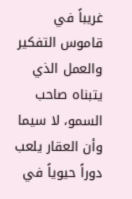غريباً في قاموس التفكير والعمل الذي يتبناه صاحب السمو، لا سيما وأن العقار يلعب دوراً حيوياً في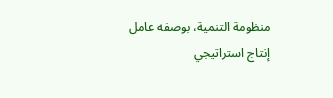منظومة التنمية، بوصفه عامل إنتاج استراتيجي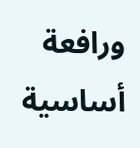ورافعة أساسية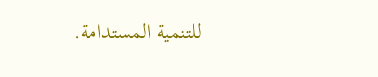للتنمية المستدامة.